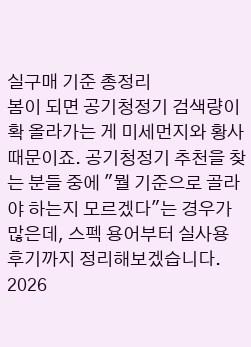실구매 기준 총정리
봄이 되면 공기청정기 검색량이 확 올라가는 게 미세먼지와 황사 때문이죠. 공기청정기 추천을 찾는 분들 중에 "뭘 기준으로 골라야 하는지 모르겠다"는 경우가 많은데, 스펙 용어부터 실사용 후기까지 정리해보겠습니다.
2026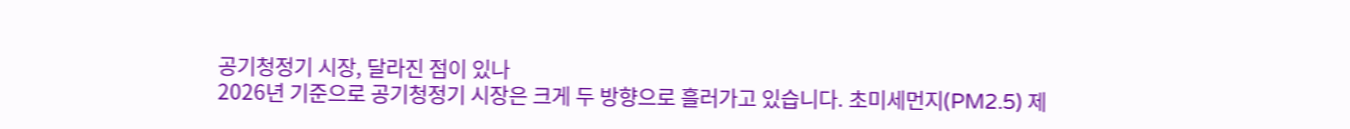공기청정기 시장, 달라진 점이 있나
2026년 기준으로 공기청정기 시장은 크게 두 방향으로 흘러가고 있습니다. 초미세먼지(PM2.5) 제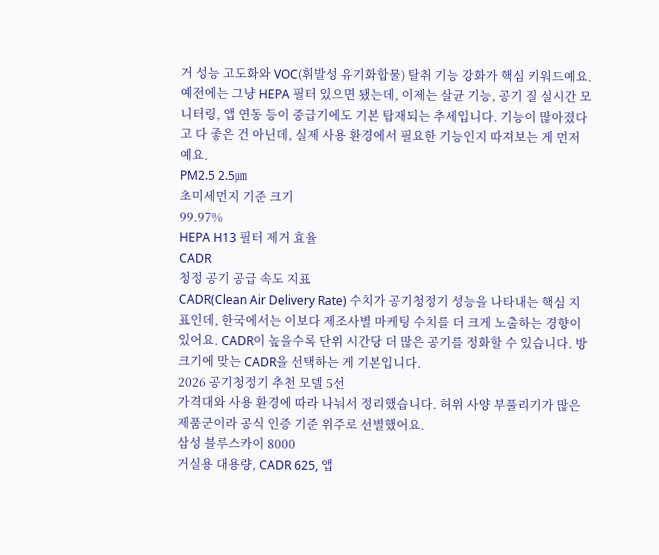거 성능 고도화와 VOC(휘발성 유기화합물) 탈취 기능 강화가 핵심 키워드예요.
예전에는 그냥 HEPA 필터 있으면 됐는데, 이제는 살균 기능, 공기 질 실시간 모니터링, 앱 연동 등이 중급기에도 기본 탑재되는 추세입니다. 기능이 많아졌다고 다 좋은 건 아닌데, 실제 사용 환경에서 필요한 기능인지 따져보는 게 먼저예요.
PM2.5 2.5㎛
초미세먼지 기준 크기
99.97%
HEPA H13 필터 제거 효율
CADR
청정 공기 공급 속도 지표
CADR(Clean Air Delivery Rate) 수치가 공기청정기 성능을 나타내는 핵심 지표인데, 한국에서는 이보다 제조사별 마케팅 수치를 더 크게 노출하는 경향이 있어요. CADR이 높을수록 단위 시간당 더 많은 공기를 정화할 수 있습니다. 방 크기에 맞는 CADR을 선택하는 게 기본입니다.
2026 공기청정기 추천 모델 5선
가격대와 사용 환경에 따라 나눠서 정리했습니다. 허위 사양 부풀리기가 많은 제품군이라 공식 인증 기준 위주로 선별했어요.
삼성 블루스카이 8000
거실용 대용량, CADR 625, 앱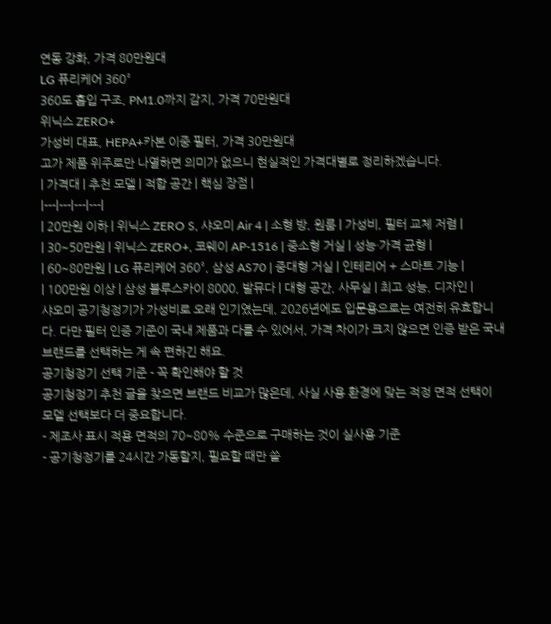연동 강화, 가격 80만원대
LG 퓨리케어 360°
360도 흡입 구조, PM1.0까지 감지, 가격 70만원대
위닉스 ZERO+
가성비 대표, HEPA+카본 이중 필터, 가격 30만원대
고가 제품 위주로만 나열하면 의미가 없으니 현실적인 가격대별로 정리하겠습니다.
| 가격대 | 추천 모델 | 적합 공간 | 핵심 장점 |
|---|---|---|---|
| 20만원 이하 | 위닉스 ZERO S, 샤오미 Air 4 | 소형 방, 원룸 | 가성비, 필터 교체 저렴 |
| 30~50만원 | 위닉스 ZERO+, 코웨이 AP-1516 | 중소형 거실 | 성능·가격 균형 |
| 60~80만원 | LG 퓨리케어 360°, 삼성 AS70 | 중대형 거실 | 인테리어 + 스마트 기능 |
| 100만원 이상 | 삼성 블루스카이 8000, 발뮤다 | 대형 공간, 사무실 | 최고 성능, 디자인 |
샤오미 공기청정기가 가성비로 오래 인기였는데, 2026년에도 입문용으로는 여전히 유효합니다. 다만 필터 인증 기준이 국내 제품과 다를 수 있어서, 가격 차이가 크지 않으면 인증 받은 국내 브랜드를 선택하는 게 속 편하긴 해요.
공기청정기 선택 기준 - 꼭 확인해야 할 것
공기청정기 추천 글을 찾으면 브랜드 비교가 많은데, 사실 사용 환경에 맞는 적정 면적 선택이 모델 선택보다 더 중요합니다.
- 제조사 표시 적용 면적의 70~80% 수준으로 구매하는 것이 실사용 기준
- 공기청정기를 24시간 가동할지, 필요할 때만 쓸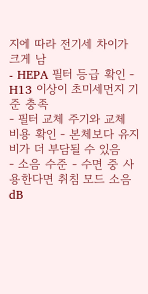지에 따라 전기세 차이가 크게 남
- HEPA 필터 등급 확인 - H13 이상이 초미세먼지 기준 충족
- 필터 교체 주기와 교체 비용 확인 - 본체보다 유지비가 더 부담될 수 있음
- 소음 수준 - 수면 중 사용한다면 취침 모드 소음 dB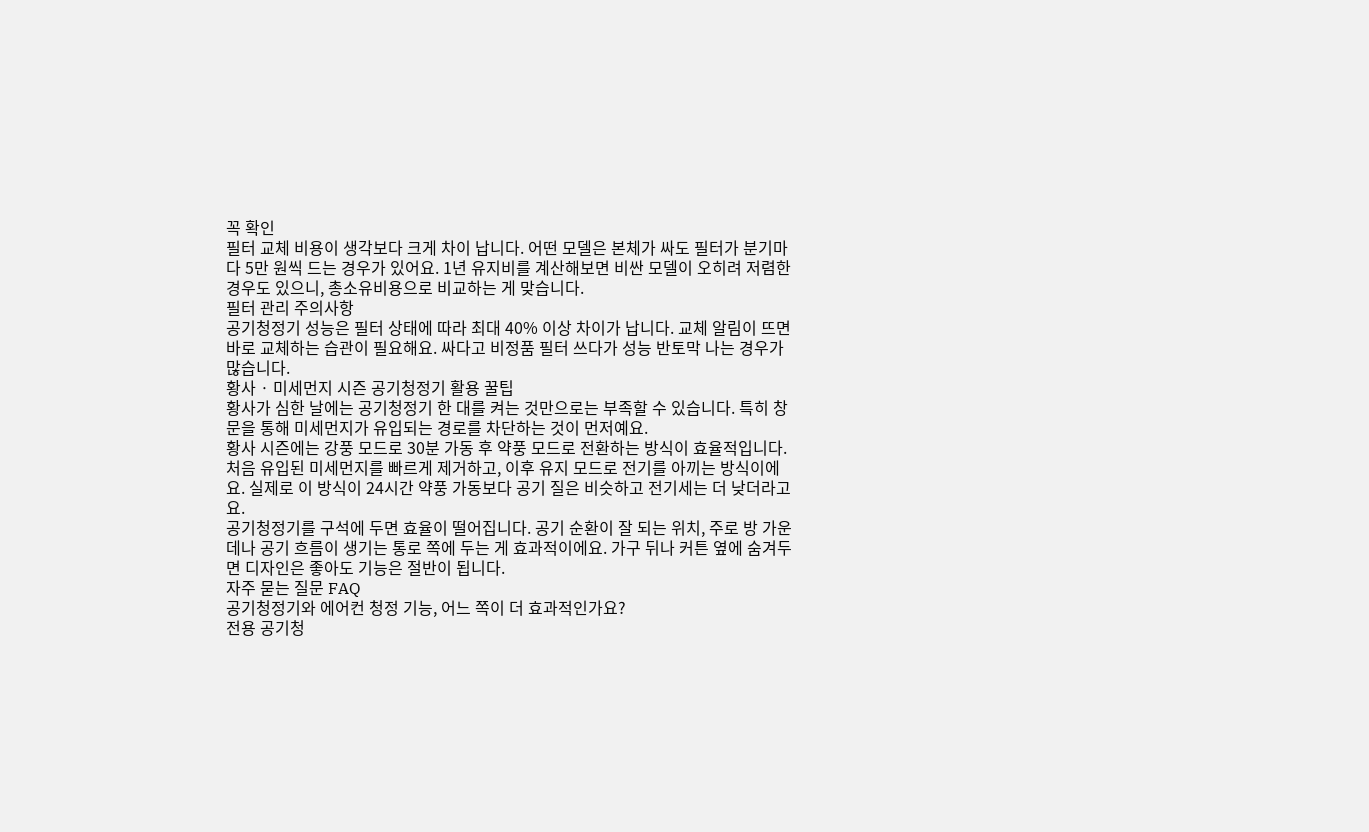꼭 확인
필터 교체 비용이 생각보다 크게 차이 납니다. 어떤 모델은 본체가 싸도 필터가 분기마다 5만 원씩 드는 경우가 있어요. 1년 유지비를 계산해보면 비싼 모델이 오히려 저렴한 경우도 있으니, 총소유비용으로 비교하는 게 맞습니다.
필터 관리 주의사항
공기청정기 성능은 필터 상태에 따라 최대 40% 이상 차이가 납니다. 교체 알림이 뜨면 바로 교체하는 습관이 필요해요. 싸다고 비정품 필터 쓰다가 성능 반토막 나는 경우가 많습니다.
황사 · 미세먼지 시즌 공기청정기 활용 꿀팁
황사가 심한 날에는 공기청정기 한 대를 켜는 것만으로는 부족할 수 있습니다. 특히 창문을 통해 미세먼지가 유입되는 경로를 차단하는 것이 먼저예요.
황사 시즌에는 강풍 모드로 30분 가동 후 약풍 모드로 전환하는 방식이 효율적입니다. 처음 유입된 미세먼지를 빠르게 제거하고, 이후 유지 모드로 전기를 아끼는 방식이에요. 실제로 이 방식이 24시간 약풍 가동보다 공기 질은 비슷하고 전기세는 더 낮더라고요.
공기청정기를 구석에 두면 효율이 떨어집니다. 공기 순환이 잘 되는 위치, 주로 방 가운데나 공기 흐름이 생기는 통로 쪽에 두는 게 효과적이에요. 가구 뒤나 커튼 옆에 숨겨두면 디자인은 좋아도 기능은 절반이 됩니다.
자주 묻는 질문 FAQ
공기청정기와 에어컨 청정 기능, 어느 쪽이 더 효과적인가요?
전용 공기청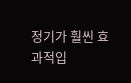정기가 훨씬 효과적입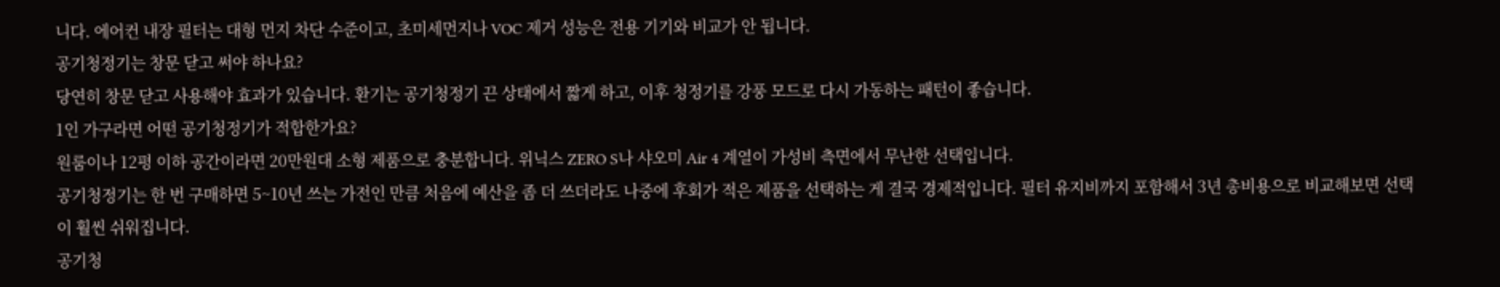니다. 에어컨 내장 필터는 대형 먼지 차단 수준이고, 초미세먼지나 VOC 제거 성능은 전용 기기와 비교가 안 됩니다.
공기청정기는 창문 닫고 써야 하나요?
당연히 창문 닫고 사용해야 효과가 있습니다. 환기는 공기청정기 끈 상태에서 짧게 하고, 이후 청정기를 강풍 모드로 다시 가동하는 패턴이 좋습니다.
1인 가구라면 어떤 공기청정기가 적합한가요?
원룸이나 12평 이하 공간이라면 20만원대 소형 제품으로 충분합니다. 위닉스 ZERO S나 샤오미 Air 4 계열이 가성비 측면에서 무난한 선택입니다.
공기청정기는 한 번 구매하면 5~10년 쓰는 가전인 만큼 처음에 예산을 좀 더 쓰더라도 나중에 후회가 적은 제품을 선택하는 게 결국 경제적입니다. 필터 유지비까지 포함해서 3년 총비용으로 비교해보면 선택이 훨씬 쉬워집니다.
공기청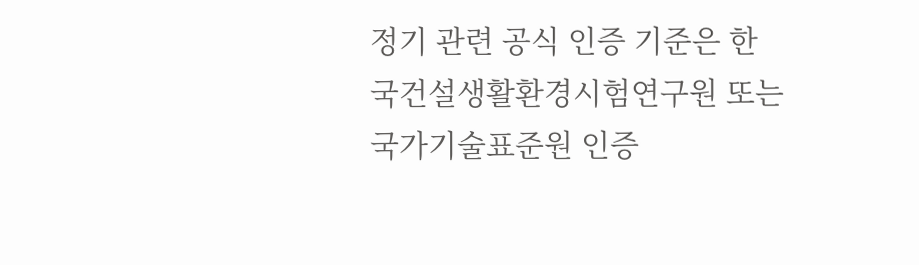정기 관련 공식 인증 기준은 한국건설생활환경시험연구원 또는 국가기술표준원 인증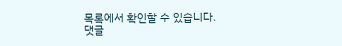목록에서 확인할 수 있습니다.
댓글